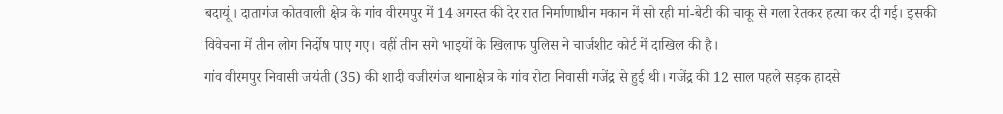बदायूं। दातागंज कोतवाली क्षेत्र के गांव वीरमपुर में 14 अगस्त की देर रात निर्माणाधीन मकान में सो रही मां-बेटी की चाकू से गला रेतकर हत्या कर दी गई। इसकी विवेचना में तीन लोग निर्दोष पाए गए। वहीं तीन सगे भाइयों के खिलाफ पुलिस ने चार्जशीट कोर्ट में दाखिल की है।
गांव वीरमपुर निवासी जयंती (35) की शादी वजीरगंज थानाक्षेत्र के गांव रोटा निवासी गजेंद्र से हुई थी। गजेंद्र की 12 साल पहले सड़क हादसे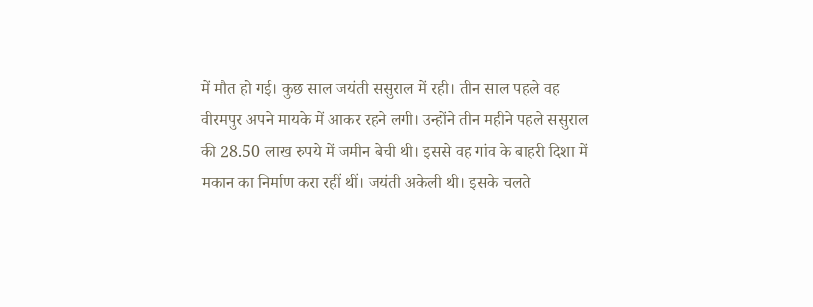में मौत हो गई। कुछ साल जयंती ससुराल में रही। तीन साल पहले वह वीरमपुर अपने मायके में आकर रहने लगी। उन्होंने तीन महीने पहले ससुराल की 28.50 लाख रुपये में जमीन बेची थी। इससे वह गांव के बाहरी दिशा में मकान का निर्माण करा रहीं थीं। जयंती अकेली थी। इसके चलते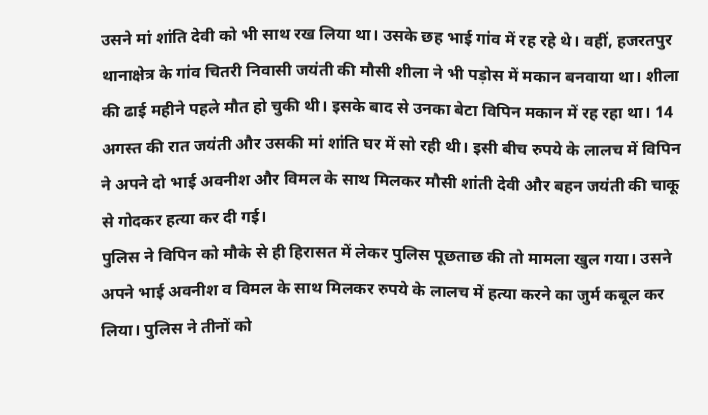उसने मां शांति देवी को भी साथ रख लिया था। उसके छह भाई गांव में रह रहे थे। वहीं, हजरतपुर थानाक्षेत्र के गांव चितरी निवासी जयंती की मौसी शीला ने भी पड़ोस में मकान बनवाया था। शीला की ढाई महीने पहले मौत हो चुकी थी। इसके बाद से उनका बेटा विपिन मकान में रह रहा था। 14 अगस्त की रात जयंती और उसकी मां शांति घर में सो रही थी। इसी बीच रुपये के लालच में विपिन ने अपने दो भाई अवनीश और विमल के साथ मिलकर मौसी शांती देवी और बहन जयंती की चाकू से गोदकर हत्या कर दी गई।
पुलिस ने विपिन को मौके से ही हिरासत में लेकर पुलिस पूछताछ की तो मामला खुल गया। उसने अपने भाई अवनीश व विमल के साथ मिलकर रुपये के लालच में हत्या करने का जुर्म कबूल कर लिया। पुलिस ने तीनों को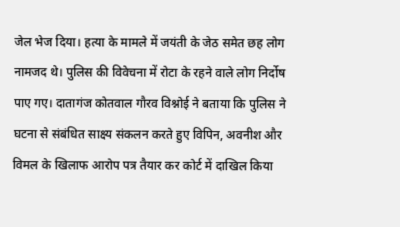जेल भेज दिया। हत्या के मामले में जयंती के जेठ समेत छह लोग नामजद थे। पुलिस की विवेचना में रोटा के रहने वाले लोग निर्दोष पाए गए। दातागंज कोतवाल गौरव विश्नोई ने बताया कि पुलिस ने घटना से संबंधित साक्ष्य संकलन करते हुए विपिन, अवनीश और विमल के खिलाफ आरोप पत्र तैयार कर कोर्ट में दाखिल किया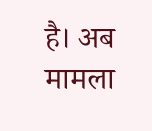है। अब मामला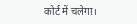कोर्ट में चलेगा।